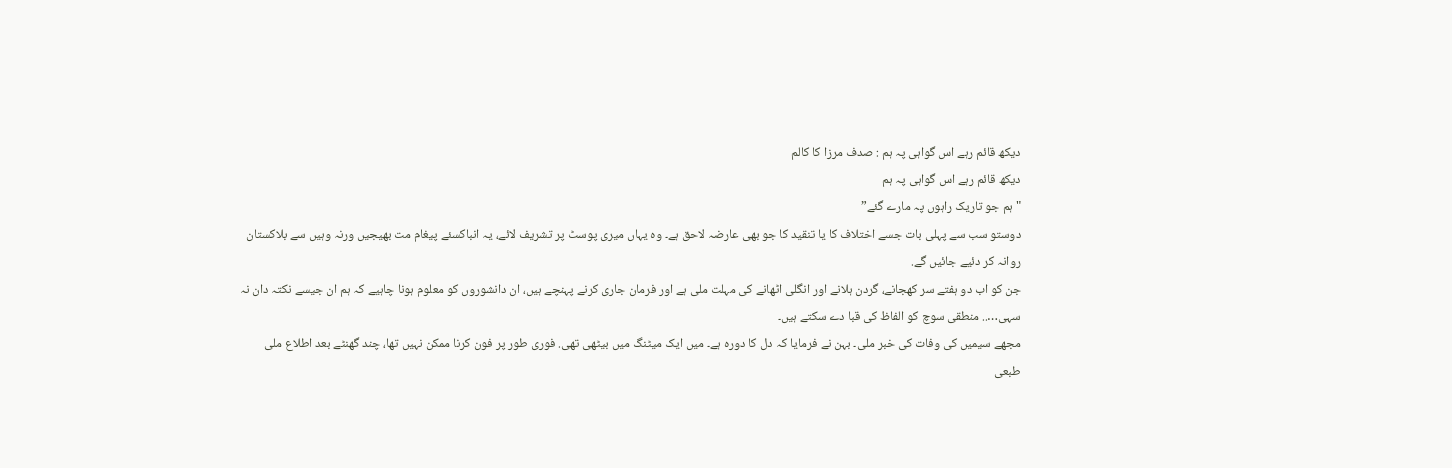دیکھ قائم رہے اس گواہی پہ ہم : صدف مرزا کا کالم
دیکھ قائم رہے اس گواہی پہ ہم
"ہم جو تاریک راہوں پہ مارے گئے”
دوستو سب سے پہلی بات جسے اختلاف کا یا تنقید کا جو بھی عارضہ لاحق ہے۔ وہ یہاں میری پوسٹ پر تشریف لائے، یہ انباکسئے پیغام مت بھیجیں ورنہ وہیں سے بلاکستان روانہ کر دئیے جائیں گے.
جن کو اب دو ہفتے سر کھجانے، گردن ہلانے اور انگلی اٹھانے کی مہلت ملی ہے اور فرمان جاری کرنے پہنچے ہیں، ان دانشوروں کو معلوم ہونا چاہیے کہ ہم ان جیسے نکتہ دان نہ سہی….. منطقی سوچ کو الفاظ کی قبا دے سکتے ہیں۔
مجھے سیمیں کی وفات کی خبر ملی۔ بہن نے فرمایا کہ دل کا دورہ ہے۔ میں ایک میٹنگ میں بیٹھی تھی. فوری طور پر فون کرنا ممکن نہیں تھا، چند گھنٹے بعد اطلاع ملی
طبعی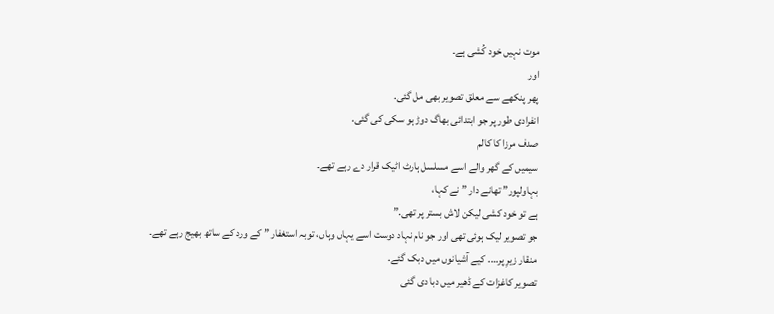موت نہیں خود کُشی ہے۔
اور
پھر پنکھے سے معلق تصویر بھی مل گئی.
انفرادی طور پر جو ابتدائی بھاگ دوڑ ہو سکی کی گئی.
صدف مرزا کا کالم
سیمیں کے گھر والے اسے مسلسل ہارٹ اٹیک قرار دے رہے تھے۔
بہاولپور” تھانے دار ” نے کہا،
ہے تو خود کشی لیکن لاش بستر پر تھی.”
جو تصویر لیک ہوئی تھی اور جو نام نہاد دوست اسے یہاں وہاں، توبہ استغفار ” کے ورد کے ساتھ بھیج رہے تھے۔
منقار زیرِ پر…. کیے آشیانوں میں دبک گئے.
تصویر کاغزات کے ڈھیر میں دبا دی گئی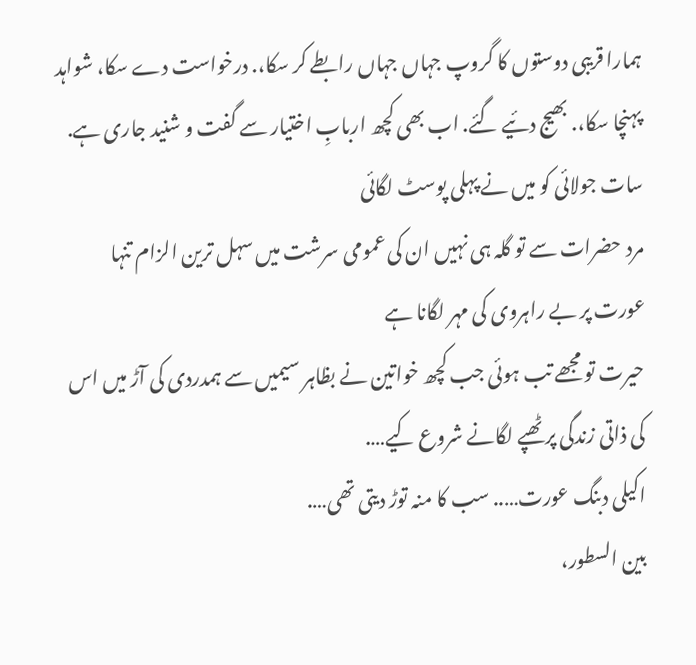ہمارا قریبی دوستوں کا گروپ جہاں جہاں رابطے کر سکا،. درخواست دے سکا، شواہد پہنچا سکا،. بھیج دئیے گئے. اب بھی کچھ اربابِ اختیار سے گفت و شنید جاری ہے.
سات جولائی کو میں نے پہلی پوسٹ لگائی
مرد حضرات سے تو گلہ ہی نہیں ان کی عمومی سرشت میں سہل ترین الزام تنہا عورت پر بے راہروی کی مہر لگانا ہے
حیرت تو مجھے تب ہوئی جب کچھ خواتین نے بظاہر سیمیں سے ہمدردی کی آڑ میں اس کی ذاتی زندگی پر ٹھپے لگانے شروع کیے….
اکیلی دبنگ عورت….. سب کا منہ توڑ دیتی تھی….
بین السطور،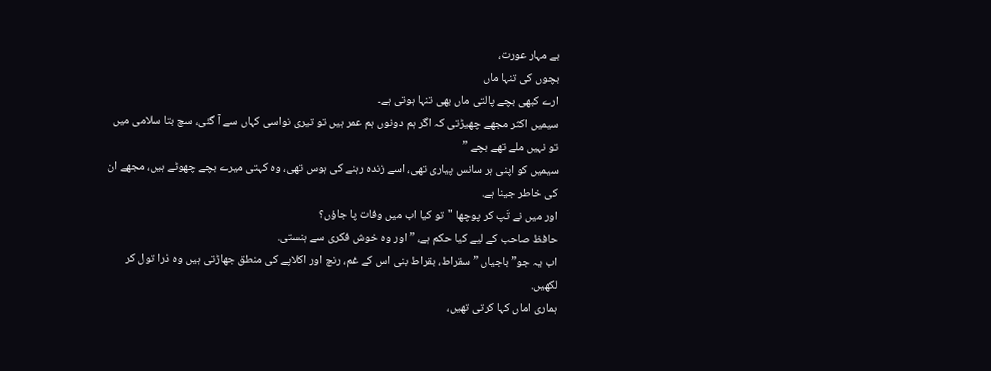بے مہار عورت،
بچوں کی تنہا ماں
ارے کبھی بچے پالتی ماں بھی تنہا ہوتی ہے۔
سیمیں اکثر مجھے چھیڑتی کہ اگر ہم دونوں ہم عمر ہیں تو تیری نواسی کہاں سے آ گئی، سچ بتا سلامی میں تو نہیں ملے تھے بچے ”
سیمیں کو اپنی ہر سانس پیاری تھی، اسے زندہ رہنے کی ہوس تھی، وہ کہتی میرے بچے چھوٹے ہیں، مجھے ان کی خاطر جینا ہے.
اور میں نے تَپ کر پوچھا "تو کیا اب میں وفات پا جاؤں؟
حافظ صاحب کے لیے کیا حکم ہے، ” اور وہ خوش فکری سے ہنستی.
اب یہ جو” باجیاں ” سقراط، بقراط بنی اس کے غم، رنچ اور اکلاپے کی منطق جھاڑتی ہیں وہ ذرا تول کر لکھیں.
ہماری اماں کہا کرتی تھیں،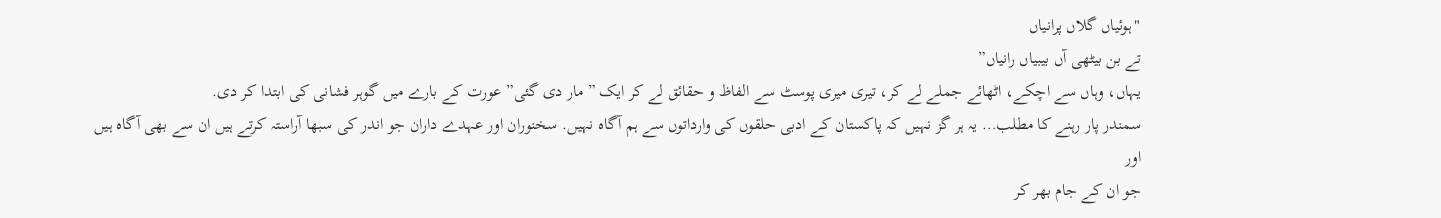"ہوئیاں گلاں پرانیاں
تے بن بیٹھی آں بیبیاں رانیاں”
یہاں، وہاں سے اچکے، اٹھائے جملے لے کر، تیری میری پوسٹ سے الفاظ و حقائق لے کر ایک ” مار دی گئی” عورت کے بارے میں گوہر فشانی کی ابتدا کر دی.
سمندر پار رہنے کا مطلب… یہ ہر گز نہیں کہ پاکستان کے ادبی حلقوں کی وارداتوں سے ہم آگاہ نہیں. سخنوران اور عہدے داران جو اندر کی سبھا آراستہ کرتے ہیں ان سے بھی آگاہ ہیں
اور
جو ان کے جام بھر کر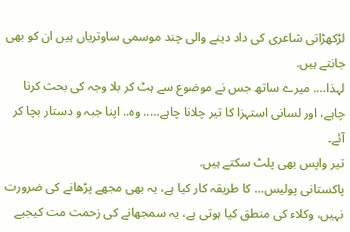لڑکھڑاتی شاعری کی داد دینے والی چند موسمی ساوتریاں ہیں ان کو بھی جانتے ہیں.
لہذا…. میرے ساتھ جس نے موضوع سے ہٹ کر بلا وجہ کی بحث کرنا چاہے، اور لسانی استہزا کا تیر چلانا چاہے….. وہ.. اپنا جبہ و دستار بچا کر آئے۔
تیر واپس بھی پلٹ سکتے ہیں.
پاکستانی پولیس… کا طریقہ کار کیا ہے، یہ بھی مجھے پڑھانے کی ضرورت نہیں، وکلاء کی منطق کیا ہوتی ہے، یہ سمجھانے کی زحمت مت کیجیے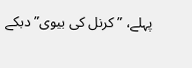پہلے، ” کرنل کی بیوی” دبکے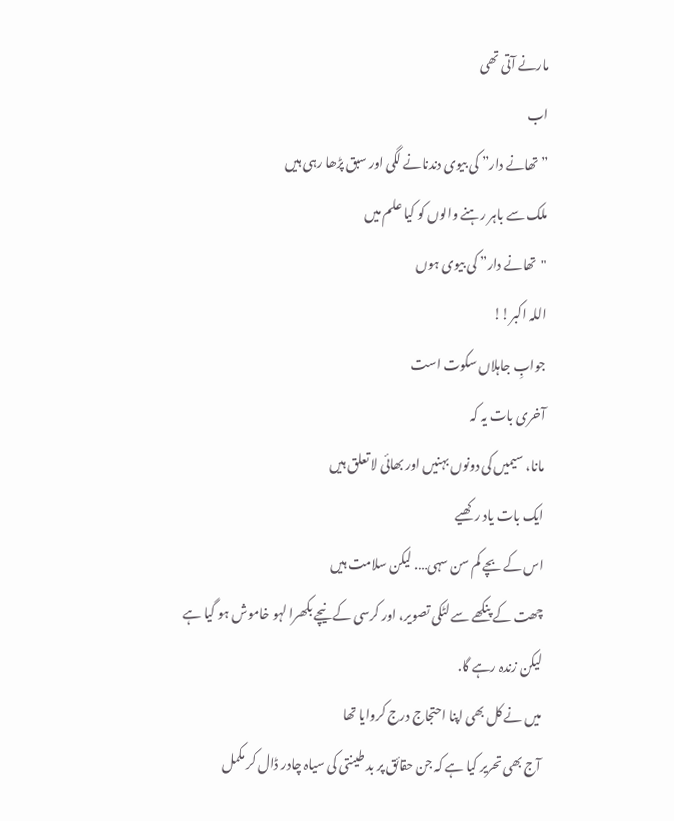مارنے آتی تھی
اب
” تھانے دار” کی بیوی دندنانے لگی اور سبق پڑھا رہی ہیں
ملک سے باہر رہنے والوں کو کیا علم میں
"تھانے دار” کی بیوی ہوں
اللہ اکبر!!
جوابِ جاہلاں سکوت است
آخری بات یہ کہ
مانا، سیمیں کی دونوں بہنیں اور بھائی لا تعلق ہیں
ایک بات یاد رکھیے
اس کے بچے کم سن سہی…. لیکن سلامت ہیں
چھت کے پنکھے سے لٹکی تصویر، اور کرسی کے نیچے بکھرا لہو خاموش ہو گیا ہے
لیکن زندہ رہے گا.
میں نے کل بھی اپنا احتجاج درج کروایا تھا
آج بھی تحریر کیا ہے کہ جن حقائق پر بد طینتی کی سیاہ چادر ڈال کر مکمل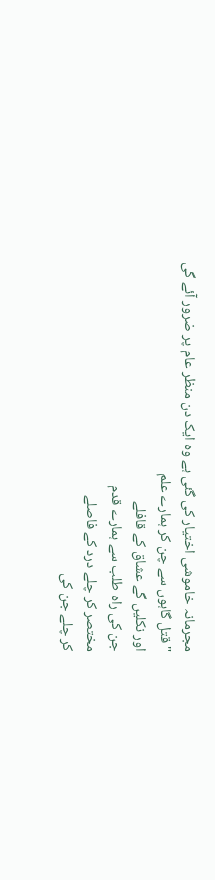مجرمانہ خاموشی اختیار کی گئی ہے وہ ایک دن منظر عام پر ضرور آئے گی
"قتل گاہوں سے چن کر ہمارے علم
اور نکلیں گے عشاق کے قافلے
جن کی راہ طلب سے ہمارے قدم
مختصر کر چلے درد کے فاصلے
کر چلے جن کی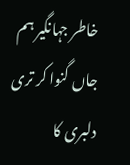خاطر جہانگیر ہم
جاں گنوا کر تری دلبری کا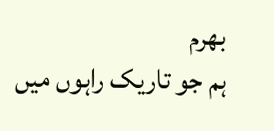بھرم
ہم جو تاریک راہوں میں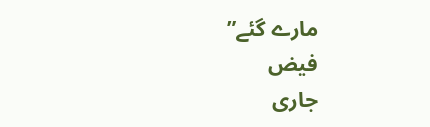مارے گئے”
فیض
جاری